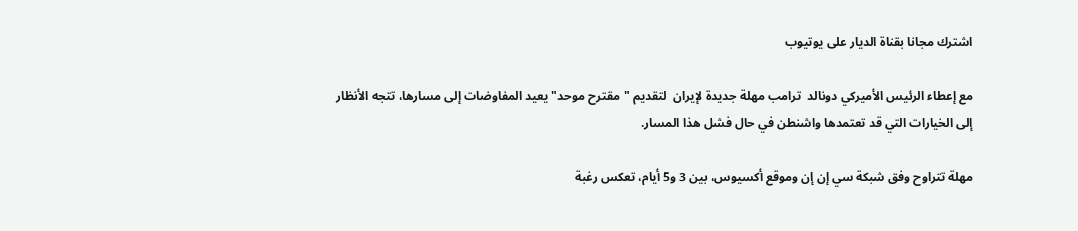اشترك مجانا بقناة الديار على يوتيوب

مع إعطاء الرئيس الأميركي دونالد  ترامب مهلة جديدة لإيران  لتقديم "مقترح موحد" يعيد المفاوضات إلى مسارها، تتجه الأنظار إلى الخيارات التي قد تعتمدها واشنطن في حال فشل هذا المسار.

مهلة تتراوح وفق شبكة سي إن إن وموقع أكسيوس، بين 3 و5 أيام، تعكس رغبة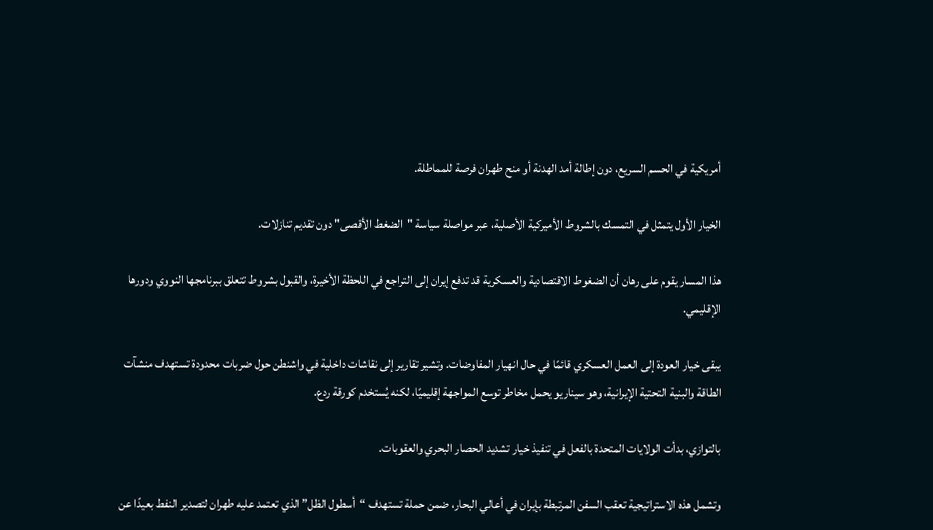أمريكية في الحسم السريع، دون إطالة أمد الهدنة أو منح طهران فرصة للمماطلة.

الخيار الأول يتمثل في التمسك بالشروط الأميركية الأصلية، عبر مواصلة سياسة "الضغط الأقصى" دون تقديم تنازلات.

هذا المسار يقوم على رهان أن الضغوط الاقتصادية والعسكرية قد تدفع إيران إلى التراجع في اللحظة الأخيرة، والقبول بشروط تتعلق ببرنامجها النووي ودورها الإقليمي.

يبقى خيار العودة إلى العمل العسكري قائمًا في حال انهيار المفاوضات. وتشير تقارير إلى نقاشات داخلية في واشنطن حول ضربات محدودة تستهدف منشآت الطاقة والبنية التحتية الإيرانية، وهو سيناريو يحمل مخاطر توسع المواجهة إقليميًا، لكنه يُستخدم كورقة ردع.

بالتوازي، بدأت الولايات المتحدة بالفعل في تنفيذ خيار تشديد الحصار البحري والعقوبات.

وتشمل هذه الاستراتيجية تعقب السفن المرتبطة بإيران في أعالي البحار، ضمن حملة تستهدف “أسطول الظل” الذي تعتمد عليه طهران لتصدير النفط بعيدًا عن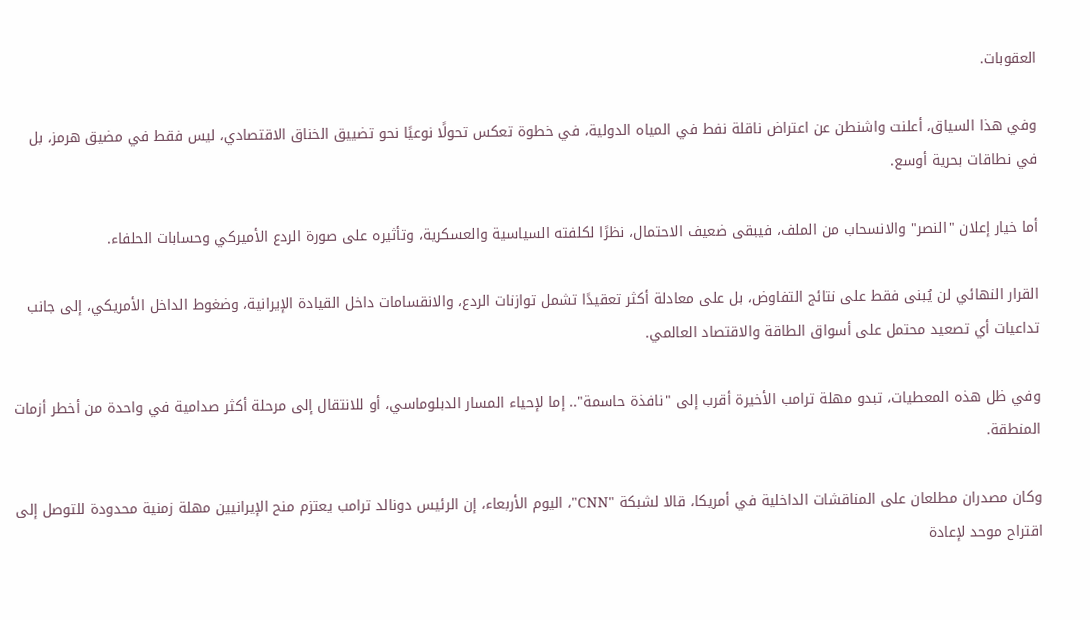العقوبات.

وفي هذا السياق، أعلنت واشنطن عن اعتراض ناقلة نفط في المياه الدولية، في خطوة تعكس تحولًا نوعيًا نحو تضييق الخناق الاقتصادي، ليس فقط في مضيق هرمز، بل في نطاقات بحرية أوسع.

أما خيار إعلان "النصر" والانسحاب من الملف، فيبقى ضعيف الاحتمال، نظرًا لكلفته السياسية والعسكرية، وتأثيره على صورة الردع الأميركي وحسابات الحلفاء.

القرار النهائي لن يُبنى فقط على نتائج التفاوض، بل على معادلة أكثر تعقيدًا تشمل توازنات الردع، والانقسامات داخل القيادة الإيرانية، وضغوط الداخل الأمريكي، إلى جانب تداعيات أي تصعيد محتمل على أسواق الطاقة والاقتصاد العالمي.

وفي ظل هذه المعطيات، تبدو مهلة ترامب الأخيرة أقرب إلى "نافذة حاسمة".. إما لإحياء المسار الدبلوماسي، أو للانتقال إلى مرحلة أكثر صدامية في واحدة من أخطر أزمات المنطقة.

وكان مصدران مطلعان على المناقشات الداخلية في أمريكا، قالا لشبكة "CNN"، اليوم الأربعاء، إن الرئيس دونالد ترامب يعتزم منح الإيرانيين مهلة زمنية محدودة للتوصل إلى اقتراح موحد لإعادة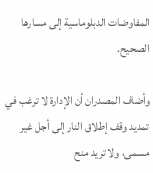المفاوضات الدبلوماسية إلى مسارها الصحيح.

وأضاف المصدران أن الإدارة لا ترغب في تمديد وقف إطلاق النار إلى أجل غير مسمى، ولا تريد منح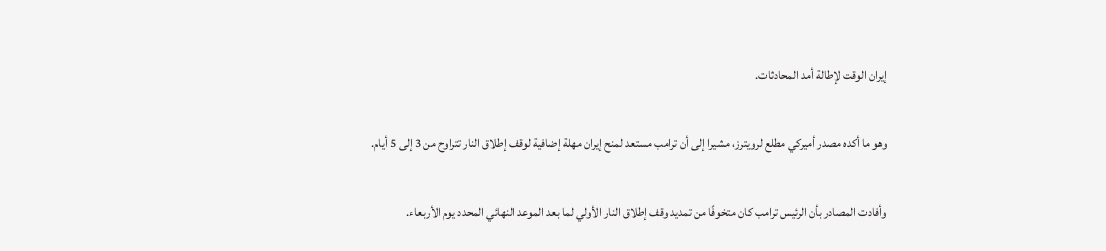إيران الوقت لإطالة أمد المحادثات.

وهو ما أكده مصدر أميركي مطلع لرويترز، مشيرا إلى أن ترامب مستعد لمنح إيران مهلة إضافية لوقف إطلاق النار تتراوح من 3 إلى 5 أيام.

وأفادت المصادر بأن الرئيس ترامب كان متخوفًا من تمديد وقف إطلاق النار الأولي لما بعد الموعد النهائي المحدد يوم الأربعاء.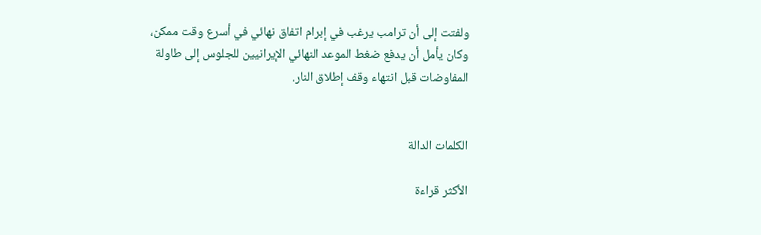ولفتت إلى أن ترامب يرغب في إبرام اتفاق نهائي في أسرع وقت ممكن، وكان يأمل أن يدفع ضغط الموعد النهائي الإيرانيين للجلوس إلى طاولة المفاوضات قبل انتهاء وقف إطلاق النار.


الكلمات الدالة

الأكثر قراءة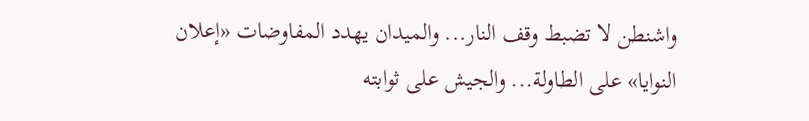واشنطن لا تضبط وقف النار... والميدان يهدد المفاوضات «إعلان النوايا» على الطاولة... والجيش على ثوابته